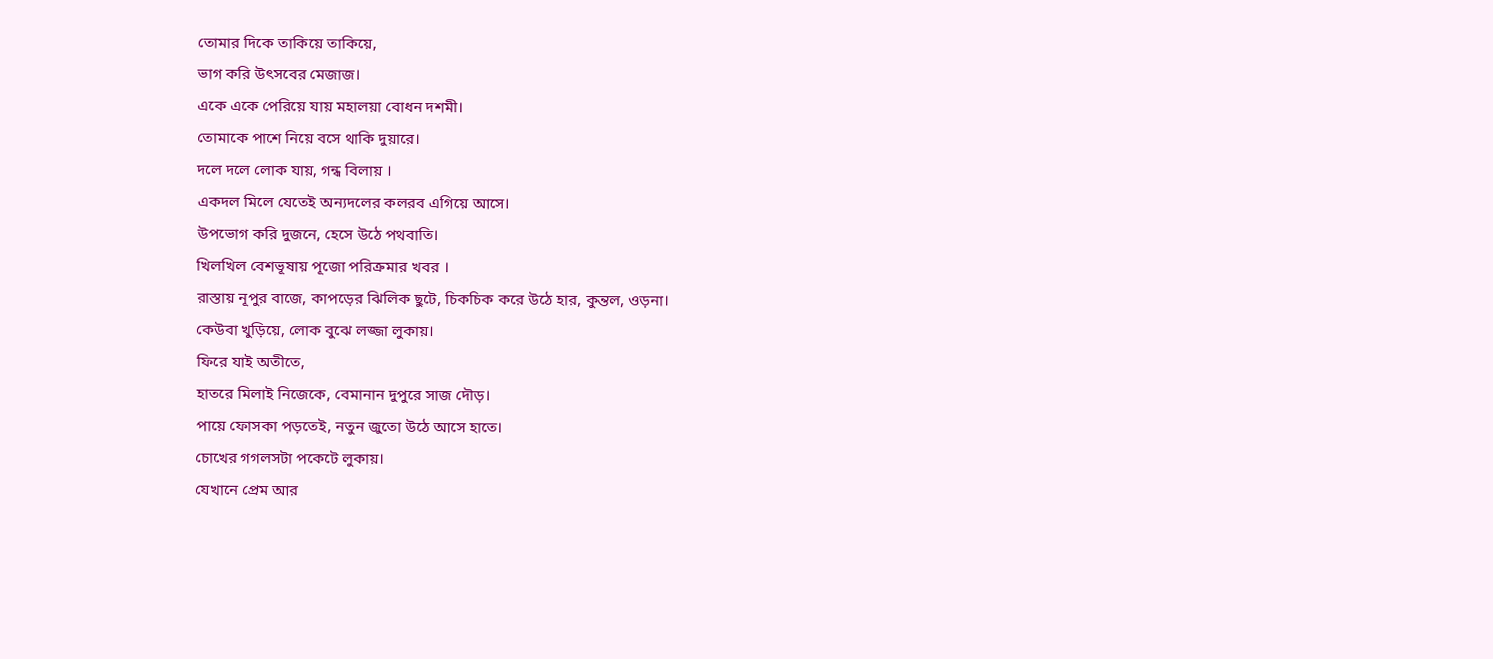তোমার দিকে তাকিয়ে তাকিয়ে,
ভাগ করি উৎসবের মেজাজ।
একে একে পেরিয়ে যায় মহালয়া বোধন দশমী।
তোমাকে পাশে নিয়ে বসে থাকি দুয়ারে।
দলে দলে লোক যায়, গন্ধ বিলায় ।
একদল মিলে যেতেই অন্যদলের কলরব এগিয়ে আসে।
উপভোগ করি দুজনে, হেসে উঠে পথবাতি।
খিলখিল বেশভূষায় পূজো পরিক্রমার খবর ।
রাস্তায় নূপুর বাজে, কাপড়ের ঝিলিক ছুটে, চিকচিক করে উঠে হার, কুন্তল, ওড়না।
কেউবা খুড়িয়ে, লোক বুঝে লজ্জা লুকায়।
ফিরে যাই অতীতে,
হাতরে মিলাই নিজেকে, বেমানান দুপুরে সাজ দৌড়।
পায়ে ফোসকা পড়তেই, নতুন জুতো উঠে আসে হাতে।
চোখের গগলসটা পকেটে লুকায়।
যেখানে প্রেম আর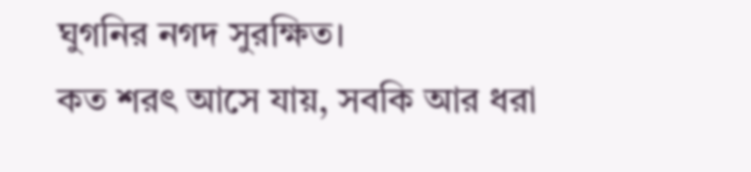ঘুগনির নগদ সুরক্ষিত।
কত শরৎ আসে যায়, সবকি আর ধরা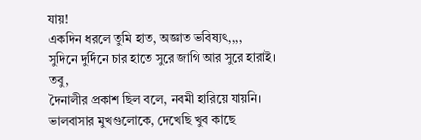যায়!
একদিন ধরলে তুমি হাত, অজ্ঞাত ভবিষ্যৎ,,,,
সুদিনে দুর্দিনে চার হাতে সুরে জাগি আর সুরে হারাই।
তবু,
দৈনালীর প্রকাশ ছিল বলে, নবমী হারিয়ে যায়নি।
ভালবাসার মুখগুলোকে, দেখেছি খুব কাছে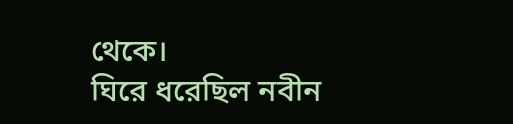থেকে।
ঘিরে ধরেছিল নবীন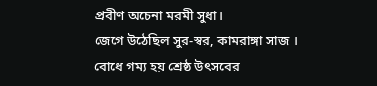প্রবীণ অচেনা মরমী সুধা।
জেগে উঠেছিল সুর-স্বর, কামরাঙ্গা সাজ ।
বোধে গম্য হয় শ্রেষ্ঠ উৎসবের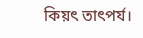কিয়ৎ তাৎপর্য।